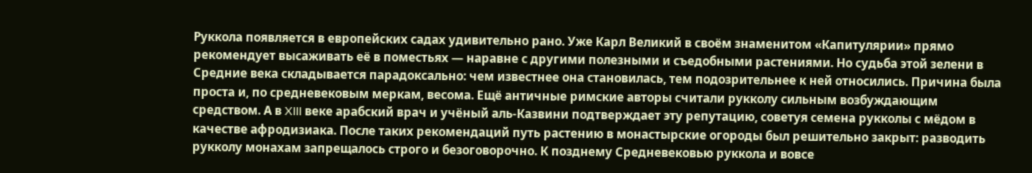Руккола появляется в европейских садах удивительно рано. Уже Карл Великий в своём знаменитом «Капитулярии» прямо рекомендует высаживать её в поместьях — наравне с другими полезными и съедобными растениями. Но судьба этой зелени в Средние века складывается парадоксально: чем известнее она становилась, тем подозрительнее к ней относились. Причина была проста и, по средневековым меркам, весома. Ещё античные римские авторы считали рукколу сильным возбуждающим средством. А в XIII веке арабский врач и учёный аль-Казвини подтверждает эту репутацию, советуя семена рукколы с мёдом в качестве афродизиака. После таких рекомендаций путь растению в монастырские огороды был решительно закрыт: разводить рукколу монахам запрещалось строго и безоговорочно. К позднему Средневековью руккола и вовсе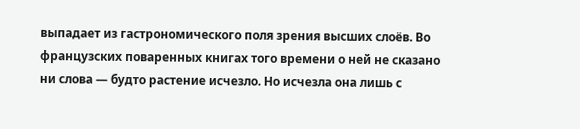выпадает из гастрономического поля зрения высших слоёв. Во французских поваренных книгах того времени о ней не сказано ни слова — будто растение исчезло. Но исчезла она лишь с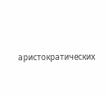аристократических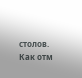столов. Как отм